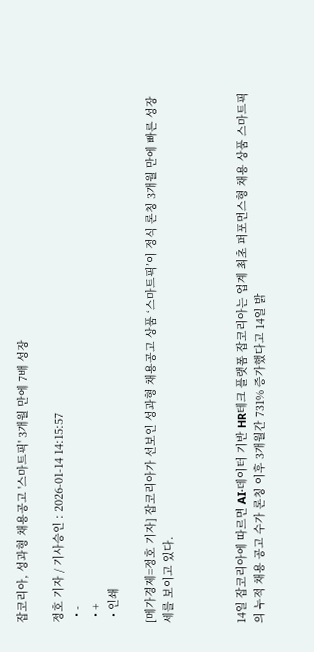잡코리아, 성과형 채용공고 '스마트픽' 3개월 만에 7배 성장

정호 기자 / 기사승인 : 2026-01-14 14:15:57
  • -
  • +
  • 인쇄

[메가경제=정호 기자] 잡코리아가 선보인 성과형 채용공고 상품 ‘스마트픽’이 정식 론칭 3개월 만에 빠른 성장세를 보이고 있다.



14일 잡코리아에 따르면 AI·데이터 기반 HR테크 플랫폼 잡코리아는 업계 최초 퍼포먼스형 채용 상품 스마트픽의 누적 채용 공고 수가 론칭 이후 3개월간 731% 증가했다고 14일 밝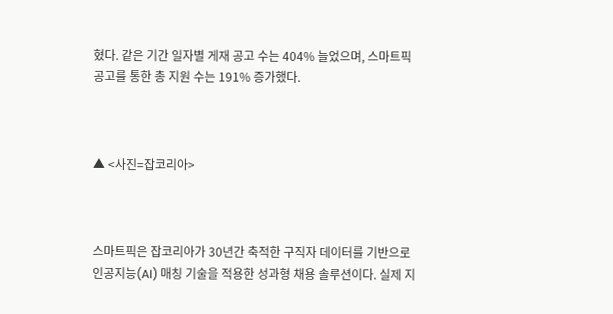혔다. 같은 기간 일자별 게재 공고 수는 404% 늘었으며, 스마트픽 공고를 통한 총 지원 수는 191% 증가했다.



▲ <사진=잡코리아>



스마트픽은 잡코리아가 30년간 축적한 구직자 데이터를 기반으로 인공지능(AI) 매칭 기술을 적용한 성과형 채용 솔루션이다. 실제 지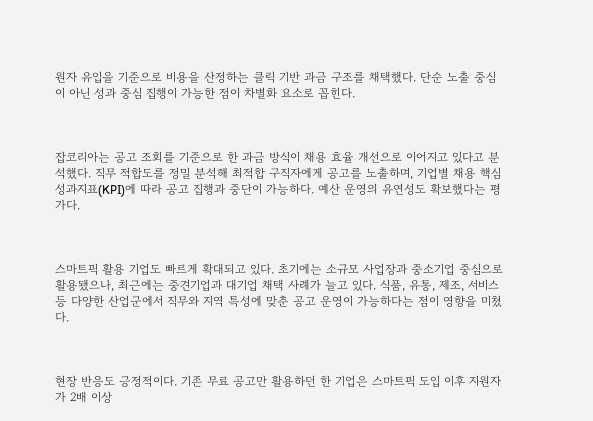원자 유입을 기준으로 비용을 산정하는 클릭 기반 과금 구조를 채택했다. 단순 노출 중심이 아닌 성과 중심 집행이 가능한 점이 차별화 요소로 꼽힌다.



잡코리아는 공고 조회를 기준으로 한 과금 방식이 채용 효율 개선으로 이어지고 있다고 분석했다. 직무 적합도를 정밀 분석해 최적합 구직자에게 공고를 노출하며, 기업별 채용 핵심성과지표(KPI)에 따라 공고 집행과 중단이 가능하다. 예산 운영의 유연성도 확보했다는 평가다.



스마트픽 활용 기업도 빠르게 확대되고 있다. 초기에는 소규모 사업장과 중소기업 중심으로 활용됐으나, 최근에는 중견기업과 대기업 채택 사례가 늘고 있다. 식품, 유통, 제조, 서비스 등 다양한 산업군에서 직무와 지역 특성에 맞춘 공고 운영이 가능하다는 점이 영향을 미쳤다.



현장 반응도 긍정적이다. 기존 무료 공고만 활용하던 한 기업은 스마트픽 도입 이후 지원자가 2배 이상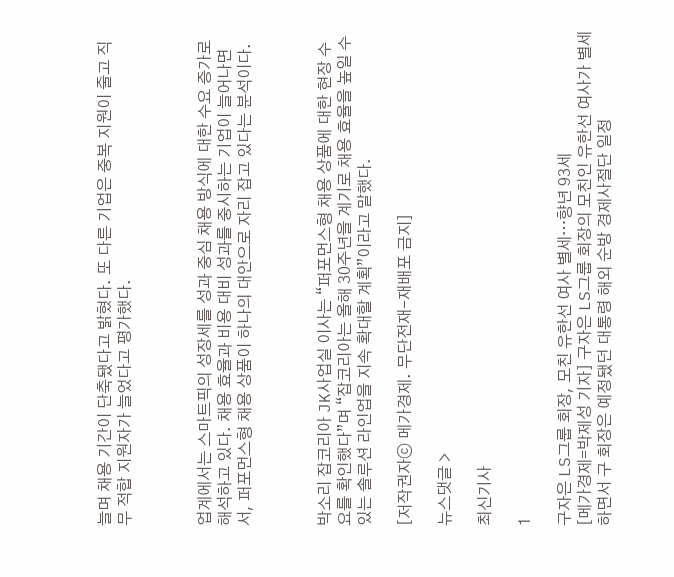늘며 채용 기간이 단축됐다고 밝혔다. 또 다른 기업은 중복 지원이 줄고 직무 적합 지원자가 늘었다고 평가했다.



업계에서는 스마트픽의 성장세를 성과 중심 채용 방식에 대한 수요 증가로 해석하고 있다. 채용 효율과 비용 대비 성과를 중시하는 기업이 늘어나면서, 퍼포먼스형 채용 상품이 하나의 대안으로 자리 잡고 있다는 분석이다.



박소리 잡코리아 JK사업실 이사는 “퍼포먼스형 채용 상품에 대한 현장 수요를 확인했다”며 “잡코리아는 올해 30주년을 계기로 채용 효율을 높일 수 있는 솔루션 라인업을 지속 확대할 계획”이라고 말했다.

[저작권자ⓒ 메가경제. 무단전재-재배포 금지]

뉴스댓글 >

최신기사

1

구자은 LS그룹 회장, 모친 유한선 여사 별세…향년 93세
[메가경제=박제성 기자] 구자은 LS그룹 회장의 모친인 유한선 여사가 별세하면서 구 회장은 예정됐던 대통령 해외 순방 경제사절단 일정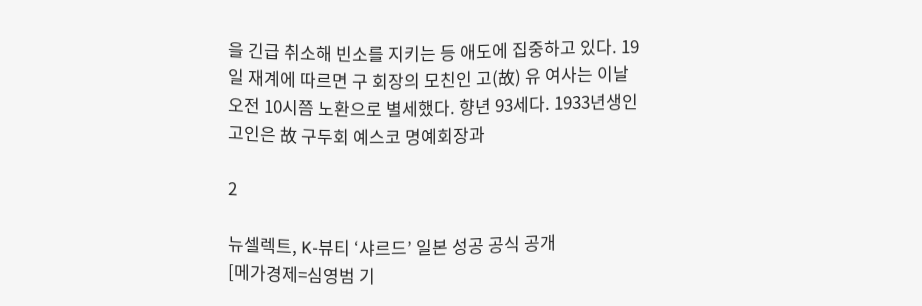을 긴급 취소해 빈소를 지키는 등 애도에 집중하고 있다. 19일 재계에 따르면 구 회장의 모친인 고(故) 유 여사는 이날 오전 10시쯤 노환으로 별세했다. 향년 93세다. 1933년생인 고인은 故 구두회 예스코 명예회장과

2

뉴셀렉트, K-뷰티 ‘샤르드’ 일본 성공 공식 공개
[메가경제=심영범 기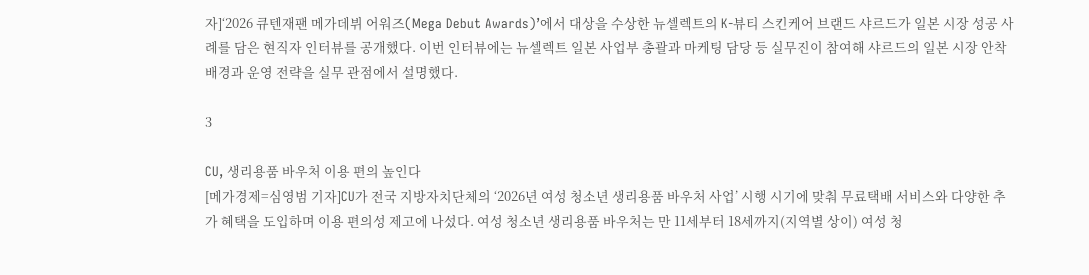자]‘2026 큐텐재팬 메가데뷔 어워즈(Mega Debut Awards)’에서 대상을 수상한 뉴셀렉트의 K-뷰티 스킨케어 브랜드 샤르드가 일본 시장 성공 사례를 담은 현직자 인터뷰를 공개했다. 이번 인터뷰에는 뉴셀렉트 일본 사업부 총괄과 마케팅 담당 등 실무진이 참여해 샤르드의 일본 시장 안착 배경과 운영 전략을 실무 관점에서 설명했다.

3

CU, 생리용품 바우처 이용 편의 높인다
[메가경제=심영범 기자]CU가 전국 지방자치단체의 ‘2026년 여성 청소년 생리용품 바우처 사업’ 시행 시기에 맞춰 무료택배 서비스와 다양한 추가 혜택을 도입하며 이용 편의성 제고에 나섰다. 여성 청소년 생리용품 바우처는 만 11세부터 18세까지(지역별 상이) 여성 청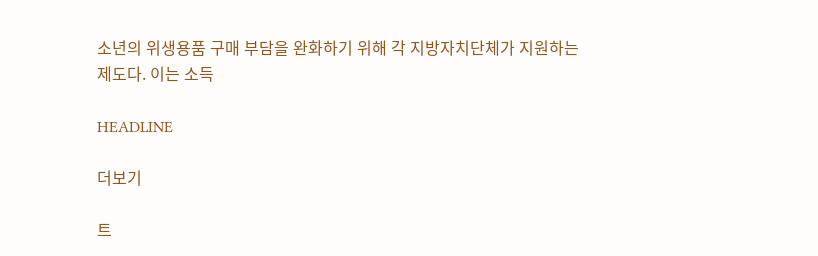소년의 위생용품 구매 부담을 완화하기 위해 각 지방자치단체가 지원하는 제도다. 이는 소득

HEADLINE

더보기

트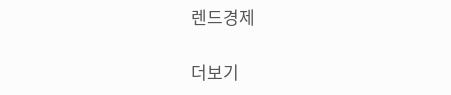렌드경제

더보기